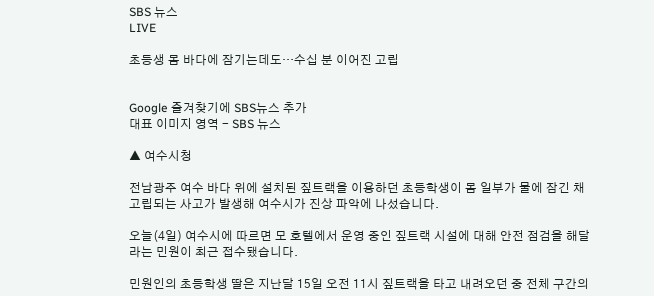SBS 뉴스
LIVE

초등생 몸 바다에 잠기는데도…수십 분 이어진 고립


Google 즐겨찾기에 SBS뉴스 추가
대표 이미지 영역 - SBS 뉴스

▲ 여수시청

전남광주 여수 바다 위에 설치된 짚트랙을 이용하던 초등학생이 몸 일부가 물에 잠긴 채 고립되는 사고가 발생해 여수시가 진상 파악에 나섰습니다.

오늘(4일) 여수시에 따르면 모 호텔에서 운영 중인 짚트랙 시설에 대해 안전 점검을 해달라는 민원이 최근 접수됐습니다.

민원인의 초등학생 딸은 지난달 15일 오전 11시 짚트랙을 타고 내려오던 중 전체 구간의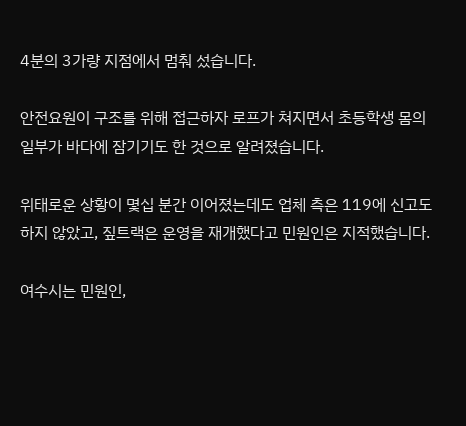4분의 3가량 지점에서 멈춰 섰습니다.

안전요원이 구조를 위해 접근하자 로프가 쳐지면서 초등학생 몸의 일부가 바다에 잠기기도 한 것으로 알려졌습니다.

위태로운 상황이 몇십 분간 이어졌는데도 업체 측은 119에 신고도 하지 않았고, 짚트랙은 운영을 재개했다고 민원인은 지적했습니다.

여수시는 민원인,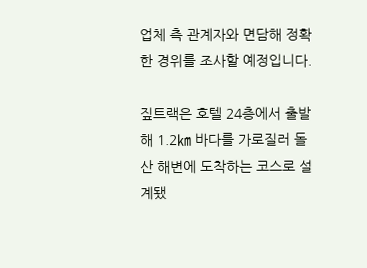업체 측 관계자와 면담해 정확한 경위를 조사할 예정입니다.

짚트랙은 호텔 24층에서 출발해 1.2㎞ 바다를 가로질러 돌산 해변에 도착하는 코스로 설계됐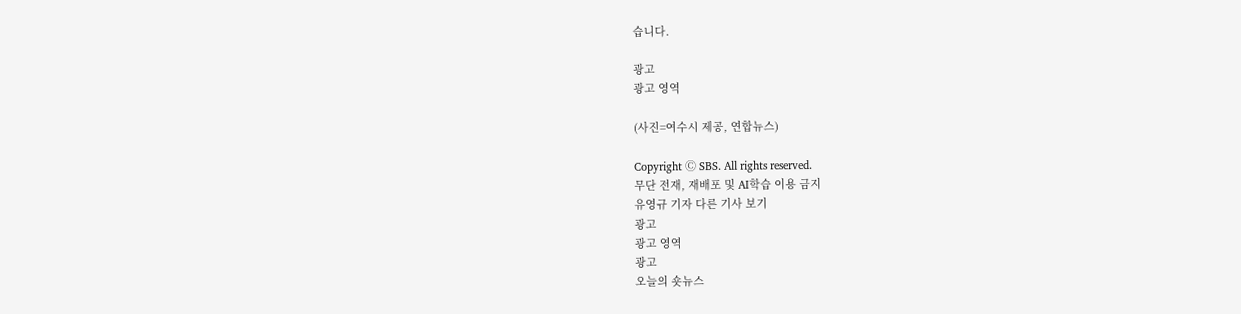습니다.

광고
광고 영역

(사진=여수시 제공, 연합뉴스)

Copyright Ⓒ SBS. All rights reserved.
무단 전재, 재배포 및 AI학습 이용 금지
유영규 기자 다른 기사 보기
광고
광고 영역
광고
오늘의 숏뉴스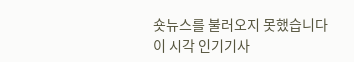숏뉴스를 불러오지 못했습니다
이 시각 인기기사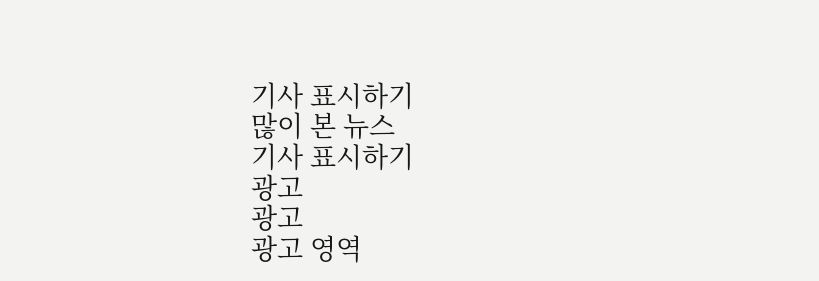기사 표시하기
많이 본 뉴스
기사 표시하기
광고
광고
광고 영역